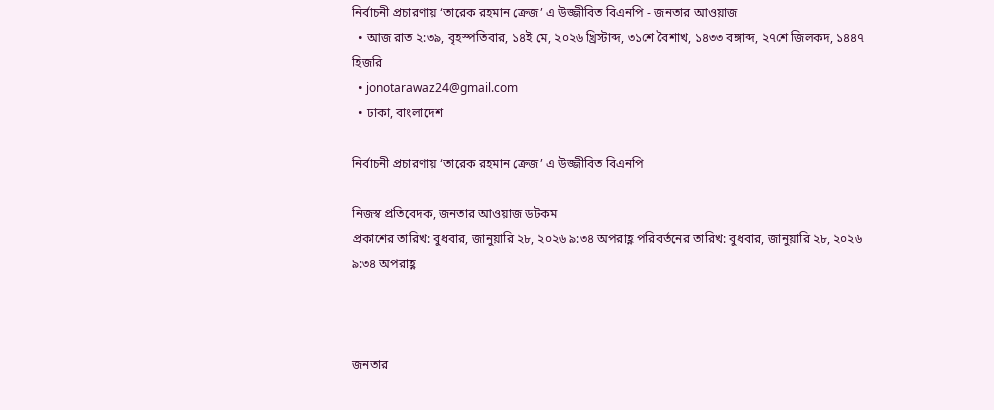নির্বাচনী প্রচারণায় ‘তারেক রহমান ক্রেজ’ এ উজ্জীবিত বিএনপি - জনতার আওয়াজ
  • আজ রাত ২:৩৯, বৃহস্পতিবার, ১৪ই মে, ২০২৬ খ্রিস্টাব্দ, ৩১শে বৈশাখ, ১৪৩৩ বঙ্গাব্দ, ২৭শে জিলকদ, ১৪৪৭ হিজরি
  • jonotarawaz24@gmail.com
  • ঢাকা, বাংলাদেশ

নির্বাচনী প্রচারণায় ‘তারেক রহমান ক্রেজ’ এ উজ্জীবিত বিএনপি

নিজস্ব প্রতিবেদক, জনতার আওয়াজ ডটকম
প্রকাশের তারিখ: বুধবার, জানুয়ারি ২৮, ২০২৬ ৯:৩৪ অপরাহ্ণ পরিবর্তনের তারিখ: বুধবার, জানুয়ারি ২৮, ২০২৬ ৯:৩৪ অপরাহ্ণ



জনতার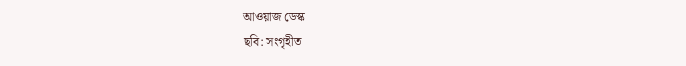আওয়াজ ডেস্ক
ছবি: সংগৃহীত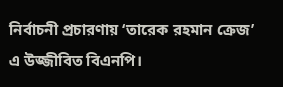নির্বাচনী প্রচারণায় ‘তারেক রহমান ক্রেজ’ এ উজ্জীবিত বিএনপি।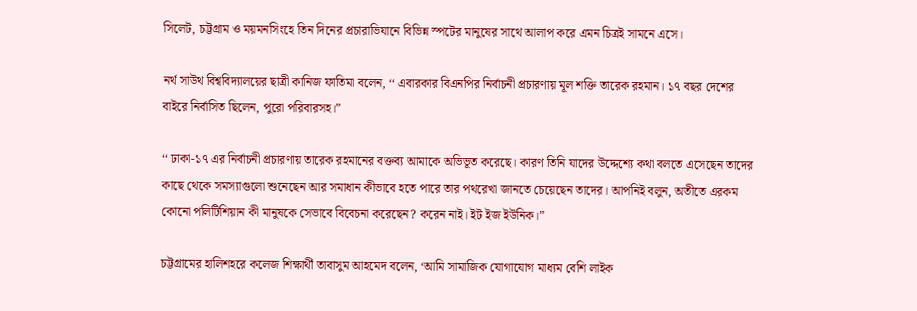সিলেট, চট্টগ্রাম ও ময়মনসিংহে তিন দিনের প্রচারাভিযানে বিভিন্ন স্পটের মানুষের সাথে আলাপ করে এমন চিত্রই সামনে এসে।

নর্থ সাউথ বিশ্ববিদ্যালয়ের ছাত্রী কানিজ ফাতিমা বলেন, ‘‘ এবারকার বিএনপির নির্বাচনী প্রচারণায় মূল শক্তি তারেক রহমান। ১৭ বছর দেশের বাইরে নির্বাসিত ছিলেন, পুরো পরিবারসহ।”

‘‘ ঢাকা-১৭ এর নির্বাচনী প্রচারণায় তারেক রহমানের বক্তব্য আমাকে অভিভূত করেছে। কারণ তিনি যাদের উদ্দেশ্যে কথা বলতে এসেছেন তাদের কাছে থেকে সমস্যাগুলো শুনেছেন আর সমাধান কীভাবে হতে পারে তার পথরেখা জানতে চেয়েছেন তাদের। আপনিই বলুন, অতীতে এরকম কোনো পলিটিশিয়ান কী মানুষকে সেভাবে বিবেচনা করেছেন? করেন নাই। ইট ইজ ইউনিক।”

চট্টগ্রামের হালিশহরে কলেজ শিক্ষার্থী তাবাসুম আহমেদ বলেন, ‘আমি সামাজিক যোগাযোগ মাধ্যম বেশি লাইক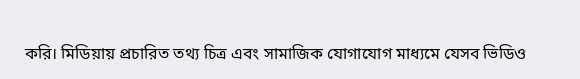করি। মিডিয়ায় প্রচারিত তথ্য চিত্র এবং সামাজিক যোগাযোগ মাধ্যমে যেসব ভিডিও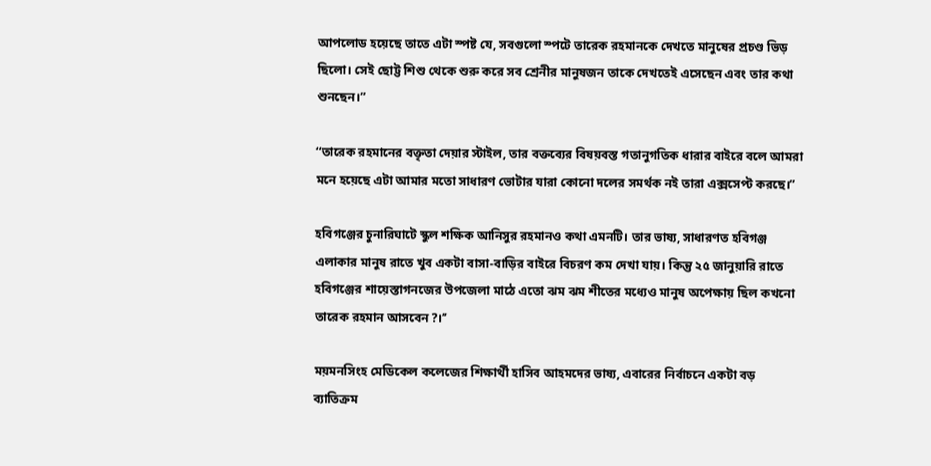আপলোড হয়েছে তাতে এটা স্পষ্ট যে, সবগুলো স্পটে তারেক রহমানকে দেখতে মানুষের প্রচণ্ড ভিড় ছিলো। সেই ছোট্ট শিশু থেকে শুরু করে সব শ্রেনীর মানুষজন তাকে দেখতেই এসেছেন এবং তার কথা শুনছেন।”

‘‘তারেক রহমানের বক্তৃতা দেয়ার স্টাইল, তার বক্তব্যের বিষয়বস্ত গতানুগতিক ধারার বাইরে বলে আমরা মনে হয়েছে এটা আমার মতো সাধারণ ভোটার যারা কোনো দলের সমর্থক নই তারা এক্সসেপ্ট করছে।”

হবিগঞ্জের চুনারিঘাটে স্কুল শক্ষিক আনিসুর রহমানও কথা এমনটি। তার ভাষ্য, সাধারণত হবিগঞ্জ এলাকার মানুষ রাতে খুব একটা বাসা-বাড়ির বাইরে বিচরণ কম দেখা যায়। কিন্তু ২৫ জানুয়ারি রাতে হবিগঞ্জের শায়েস্তাগনজের উপজেলা মাঠে এতো ঝম ঝম শীতের মধ্যেও মানুষ অপেক্ষায় ছিল কখনো তারেক রহমান আসবেন?।’’

ময়মনসিংহ মেডিকেল কলেজের শিক্ষার্থী হাসিব আহমদের ভাষ্য, এবারের নির্বাচনে একটা বড় ব্যাতিক্রম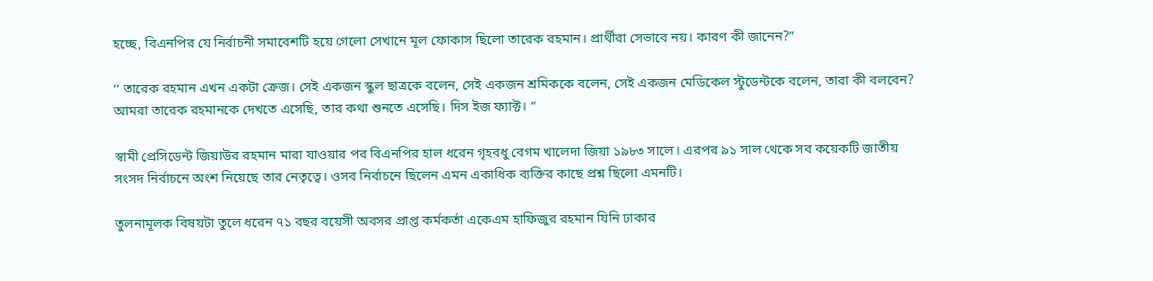হচ্ছে, বিএনপির যে নির্বাচনী সমাবেশটি হয়ে গেলো সেখানে মূল ফোকাস ছিলো তারেক রহমান। প্রার্থীরা সেভাবে নয়। কারণ কী জানেন?”

‘‘ তারেক রহমান এখন একটা ক্রেজ। সেই একজন স্কুল ছাত্রকে বলেন, সেই একজন শ্রমিককে বলেন, সেই একজন মেডিকেল স্টুডেন্টকে বলেন, তারা কী বলবেন? আমরা তারেক রহমানকে দেখতে এসেছি, তার কথা শুনতে এসেছি। দিস ইজ ফ্যাক্ট। “

স্বামী প্রেসিডেন্ট জিয়াউর রহমান মারা যাওয়ার পর বিএনপির হাল ধরেন গৃহবধু বেগম খালেদা জিয়া ১৯৮৩ সালে। এরপর ৯১ সাল থেকে সব কয়েকটি জাতীয় সংসদ নির্বাচনে অংশ নিয়েছে তার নেতৃত্বে। ওসব নির্বাচনে ছিলেন এমন একাধিক ব্যক্তির কাছে প্রশ্ন ছিলো এমনটি।

তুলনামূলক বিষয়টা তুলে ধরেন ৭১ বছর বয়েসী অবসর প্রাপ্ত কর্মকর্তা একেএম হাফিজুর রহমান যিনি ঢাকার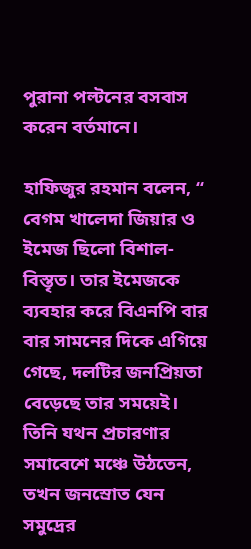পুরানা পল্টনের বসবাস করেন বর্তমানে।

হাফিজুর রহমান বলেন, ‘‘ বেগম খালেদা জিয়ার ও ইমেজ ছিলো বিশাল-বিস্তৃত। তার ইমেজকে ব্যবহার করে বিএনপি বার বার সামনের দিকে এগিয়ে গেছে, দলটির জনপ্রিয়তা বেড়েছে তার সময়েই। তিনি যথন প্রচারণার সমাবেশে মঞ্চে উঠতেন, তখন জনস্রোত যেন সমুদ্রের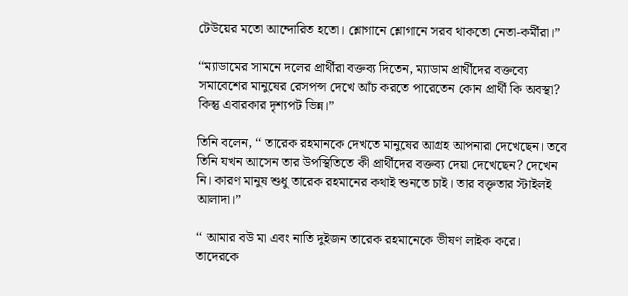টেউয়ের মতো আন্দোরিত হতো। শ্লোগানে শ্লোগানে সরব থাকতো নেতা-কর্মীরা।”

‘‘ম্যাডামের সামনে দলের প্রার্থীরা বক্তব্য দিতেন, ম্যাডাম প্রার্থীদের বক্তব্যে সমাবেশের মানুষের রেসপন্স দেখে আঁচ করতে পারেতেন কোন প্রার্থী কি অবস্থা? কিন্তু এবারকার দৃশ্যপট ভিন্ন।”

তিনি বলেন, ‘‘ তারেক রহমানকে দেখতে মানুষের আগ্রহ আপনারা দেখেছেন। তবে তিনি যখন আসেন তার উপস্থিতিতে কী প্রার্থীদের বক্তব্য দেয়া দেখেছেন? দেখেন নি। কারণ মানুষ শুধু তারেক রহমানের কথাই শুনতে চাই। তার বক্তৃতার স্টাইলই আলাদা।”

‘‘ আমার বউ মা এবং নাতি দুইজন তারেক রহমানেকে ভীষণ লাইক করে। তাদেরকে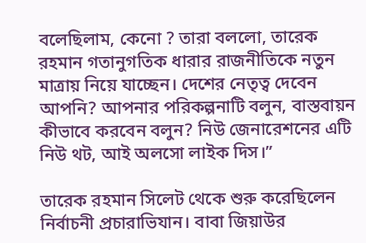বলেছিলাম, কেনো ? তারা বললো, তারেক রহমান গতানুগতিক ধারার রাজনীতিকে নতুন মাত্রায় নিয়ে যাচ্ছেন। দেশের নেতৃত্ব দেবেন আপনি? আপনার পরিকল্পনাটি বলুন, বাস্তবায়ন কীভাবে করবেন বলুন? নিউ জেনারেশনের এটি নিউ থট, আই অলসো লাইক দিস।”

তারেক রহমান সিলেট থেকে শুরু করেছিলেন নির্বাচনী প্রচারাভিযান। বাবা জিয়াউর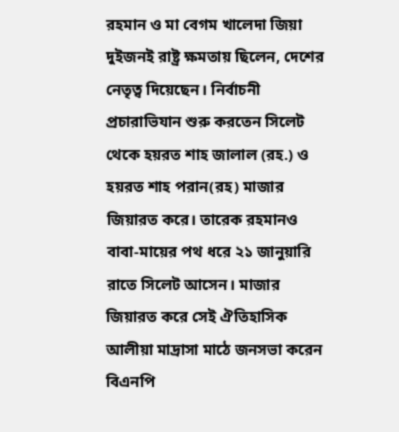রহমান ও মা বেগম খালেদা জিয়া দুইজনই রাষ্ট্র ক্ষমতায় ছিলেন, দেশের নেতৃত্ব দিয়েছেন। নির্বাচনী প্রচারাভিযান শুরু করতেন সিলেট থেকে হয়রত শাহ জালাল (রহ.) ও হয়রত শাহ পরান(রহ) মাজার জিয়ারত করে। তারেক রহমানও বাবা-মায়ের পথ ধরে ২১ জানুয়ারি রাতে সিলেট আসেন। মাজার জিয়ারত করে সেই ঐতিহাসিক আলীয়া মাদ্রাসা মাঠে জনসভা করেন বিএনপি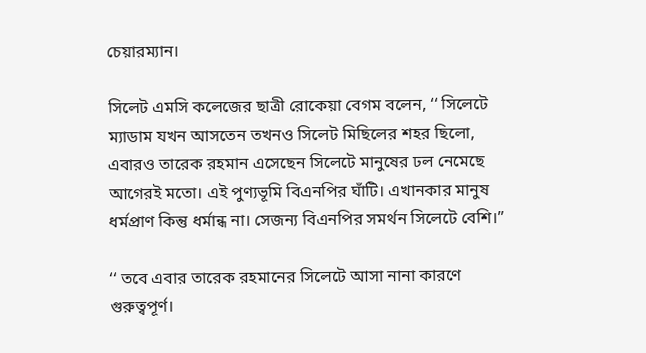চেয়ারম্যান।

সিলেট এমসি কলেজের ছাত্রী রোকেয়া বেগম বলেন, ‘‘ সিলেটে ম্যাডাম যখন আসতেন তখনও সিলেট মিছিলের শহর ছিলো, এবারও তারেক রহমান এসেছেন সিলেটে মানুষের ঢল নেমেছে আগেরই মতো। এই পুণ্যভূমি বিএনপির ঘাঁটি। এখানকার মানুষ ধর্মপ্রাণ কিন্তু ধর্মান্ধ না। সেজন্য বিএনপির সমর্থন সিলেটে বেশি।”

‘‘ তবে এবার তারেক রহমানের সিলেটে আসা নানা কারণে গুরুত্বপূর্ণ।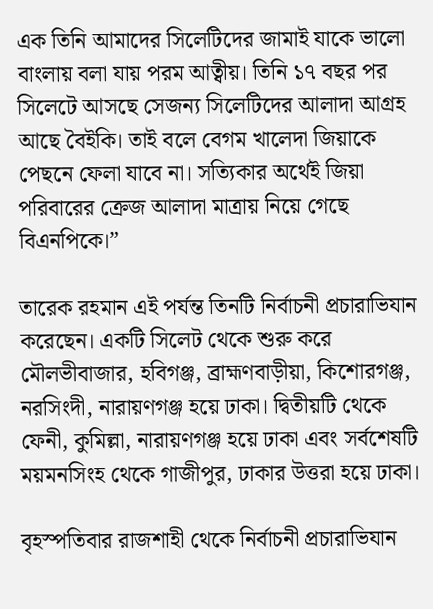এক তিনি আমাদের সিলেটিদের জামাই যাকে ভালো বাংলায় বলা যায় পরম আত্বীয়। তিনি ১৭ বছর পর সিলেটে আসছে সেজন্য সিলেটিদের আলাদা আগ্রহ আছে বৈইকি। তাই বলে বেগম খালেদা জিয়াকে পেছনে ফেলা যাবে না। সত্যিকার অর্থেই জিয়া পরিবারের ক্রেজ আলাদা মাত্রায় নিয়ে গেছে বিএনপিকে।”

তারেক রহমান এই পর্যন্ত তিনটি নির্বাচনী প্রচারাভিযান করেছেন। একটি সিলেট থেকে শুরু করে মৌলভীবাজার, হবিগঞ্জ, ব্রাহ্মণবাড়ীয়া, কিশোরগঞ্জ, নরসিংদী, নারায়ণগঞ্জ হয়ে ঢাকা। দ্বিতীয়টি থেকে ফেনী, কুমিল্লা, নারায়ণগঞ্জ হয়ে ঢাকা এবং সর্বশেষটি ময়মনসিংহ থেকে গাজীপুর, ঢাকার উত্তরা হয়ে ঢাকা।

বৃহস্পতিবার রাজশাহী থেকে নির্বাচনী প্রচারাভিযান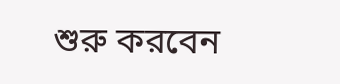শুরু করবেন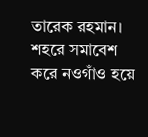তারেক রহমান। শহরে সমাবেশ করে নওগাঁও হয়ে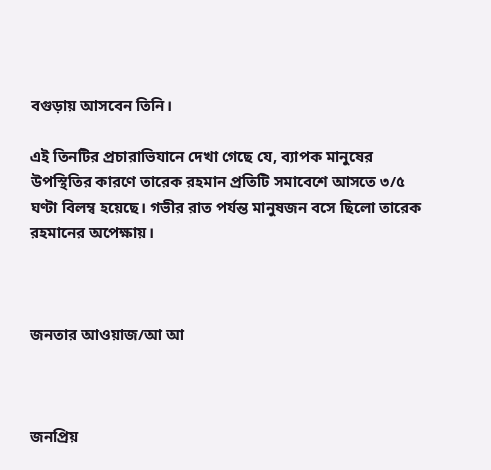বগুড়ায় আসবেন তিনি।

এই তিনটির প্রচারাভিযানে দেখা গেছে যে, ব্যাপক মানুষের উপস্থিতির কারণে তারেক রহমান প্রতিটি সমাবেশে আসতে ৩/৫ ঘণ্টা বিলম্ব হয়েছে। গভীর রাত পর্যন্ত মানুষজন বসে ছিলো তারেক রহমানের অপেক্ষায়।



জনতার আওয়াজ/আ আ



জনপ্রিয়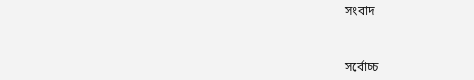সংবাদ



সর্বোচ্চ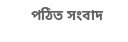পঠিত সংবাদ